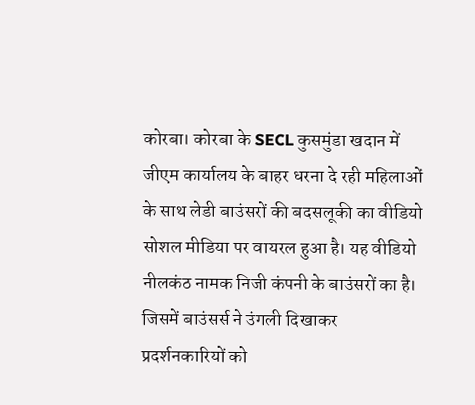कोरबा। कोरबा के SECL कुसमुंडा खदान में जीएम कार्यालय के बाहर धरना दे रही महिलाओं के साथ लेडी बाउंसरों की बदसलूकी का वीडियो सोशल मीडिया पर वायरल हुआ है। यह वीडियो नीलकंठ नामक निजी कंपनी के बाउंसरों का है। जिसमें बाउंसर्स ने उंगली दिखाकर प्रदर्शनकारियों को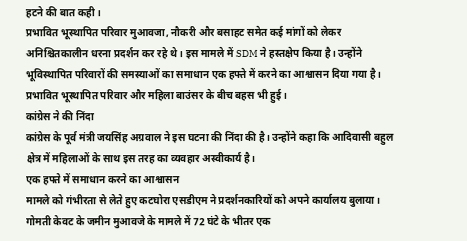हटने की बात कही।
प्रभावित भूस्थापित परिवार मुआवजा, नौकरी और बसाहट समेत कई मांगों को लेकर अनिश्चितकालीन धरना प्रदर्शन कर रहे थे। इस मामले में SDM ने हस्तक्षेप किया है। उन्होंने भूविस्थापित परिवारों की समस्याओं का समाधान एक हफ्ते में करने का आश्वासन दिया गया है।
प्रभावित भूस्थापित परिवार और महिला बाउंसर के बीच बहस भी हुई।
कांग्रेस ने की निंदा
कांग्रेस के पूर्व मंत्री जयसिंह अग्रवाल ने इस घटना की निंदा की है। उन्होंने कहा कि आदिवासी बहुल क्षेत्र में महिलाओं के साथ इस तरह का व्यवहार अस्वीकार्य है।
एक हफ्ते में समाधान करने का आश्वासन
मामले को गंभीरता से लेते हुए कटघोरा एसडीएम ने प्रदर्शनकारियों को अपने कार्यालय बुलाया। गोमती केवट के जमीन मुआवजे के मामले में 72 घंटे के भीतर एक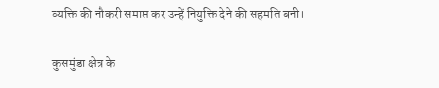व्यक्ति की नौकरी समाप्त कर उन्हें नियुक्ति देने की सहमति बनी।

कुसमुंडा क्षेत्र के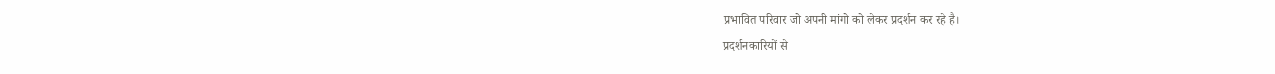प्रभावित परिवार जो अपनी मांगो को लेकर प्रदर्शन कर रहे है।
प्रदर्शनकारियों से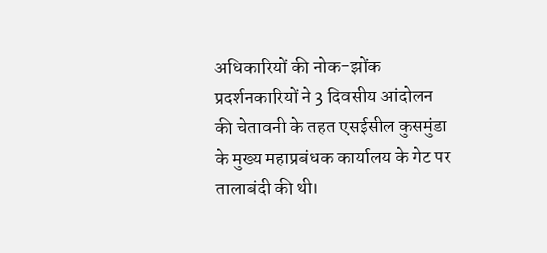अधिकारियों की नोक-झोंक
प्रदर्शनकारियों ने 3 दिवसीय आंदोलन की चेतावनी के तहत एसईसील कुसमुंडा के मुख्य महाप्रबंधक कार्यालय के गेट पर तालाबंदी की थी।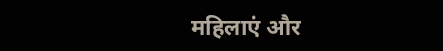महिलाएं और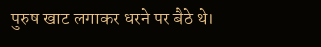पुरुष खाट लगाकर धरने पर बैठे थे।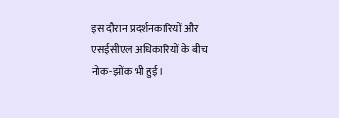इस दौरान प्रदर्शनकारियों और एसईसीएल अधिकारियों के बीच नोक-झोंक भी हुई।